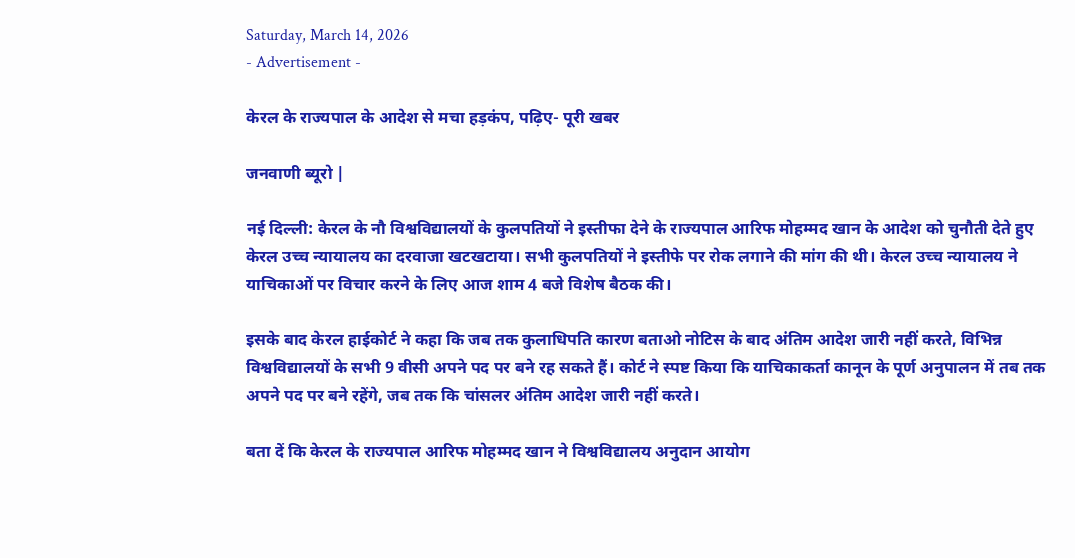Saturday, March 14, 2026
- Advertisement -

केरल के राज्यपाल के आदेश से मचा हड़कंप, पढ़िए- पूरी खबर

जनवाणी ब्यूरो |

नई दिल्ली: केरल के नौ विश्वविद्यालयों के कुलपतियों ने इस्तीफा देने के राज्यपाल आरिफ मोहम्मद खान के आदेश को चुनौती देते हुए केरल उच्च न्यायालय का दरवाजा खटखटाया। सभी कुलपतियों ने इस्तीफे पर रोक लगाने की मांग की थी। केरल उच्च न्यायालय ने याचिकाओं पर विचार करने के लिए आज शाम 4 बजे विशेष बैठक की।

इसके बाद केरल हाईकोर्ट ने कहा कि जब तक कुलाधिपति कारण बताओ नोटिस के बाद अंतिम आदेश जारी नहीं करते, विभिन्न विश्वविद्यालयों के सभी 9 वीसी अपने पद पर बने रह सकते हैं। कोर्ट ने स्पष्ट किया कि याचिकाकर्ता कानून के पूर्ण अनुपालन में तब तक अपने पद पर बने रहेंगे, जब तक कि चांसलर अंतिम आदेश जारी नहीं करते।

बता दें कि केरल के राज्यपाल आरिफ मोहम्मद खान ने विश्वविद्यालय अनुदान आयोग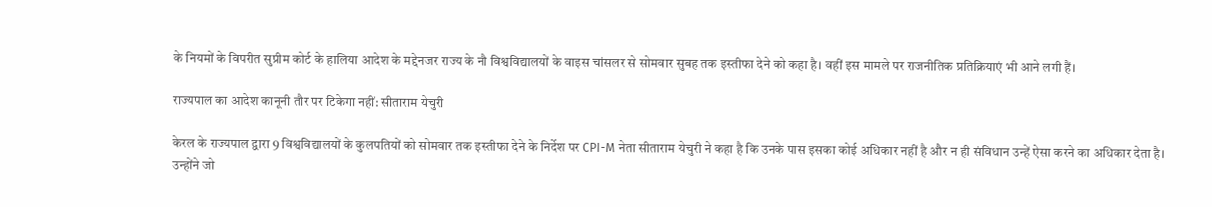के नियमों के विपरीत सुप्रीम कोर्ट के हालिया आदेश के मद्देनजर राज्य के नौ विश्वविद्यालयों के वाइस चांसलर से सोमवार सुबह तक इस्तीफा देने को कहा है। वहीं इस मामले पर राजनीतिक प्रतिक्रियाएं भी आने लगी हैं।

राज्यपाल का आदेश कानूनी तौर पर टिकेगा नहीं: सीताराम येचुरी

केरल के राज्यपाल द्वारा 9 विश्वविद्यालयों के कुलपतियों को सोमवार तक इस्तीफा देने के निर्देश पर CPI-M नेता सीताराम येचुरी ने कहा है कि उनके पास इसका कोई अधिकार नहीं है और न ही संविधान उन्हें ऐसा करने का अधिकार देता है। उन्होंने जो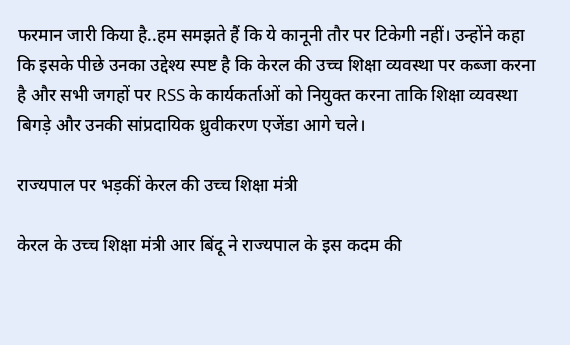फरमान जारी किया है..हम समझते हैं कि ये कानूनी तौर पर टिकेगी नहीं। उन्होंने कहा कि इसके पीछे उनका उद्देश्य स्पष्ट है कि केरल की उच्च शिक्षा व्यवस्था पर कब्जा करना है और सभी जगहों पर RSS के कार्यकर्ताओं को नियुक्त करना ताकि शिक्षा व्यवस्था बिगड़े और उनकी सांप्रदायिक ध्रुवीकरण एजेंडा आगे चले।

राज्यपाल पर भड़कीं केरल की उच्च शिक्षा मंत्री

केरल के उच्च शिक्षा मंत्री आर बिंदू ने राज्यपाल के इस कदम की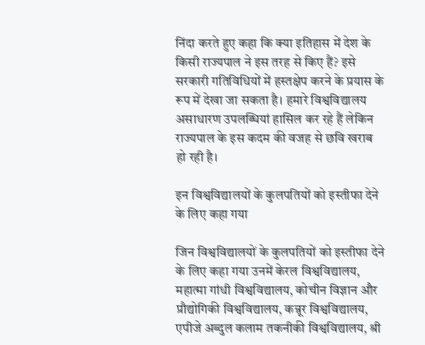निंदा करते हुए कहा कि क्या इतिहास में देश के किसी राज्यपाल ने इस तरह से किए हैं? इसे सरकारी गतिविधियों में हस्तक्षेप करने के प्रयास के रूप में देखा जा सकता है। हमारे विश्वविद्यालय असाधारण उपलब्धियां हासिल कर रहे हैं लेकिन राज्यपाल के इस कदम की वजह से छवि खराब हो रही है।

इन विश्वविद्यालयों के कुलपतियों को इस्तीफा देने के लिए कहा गया

जिन विश्वविद्यालयों के कुलपतियों को इस्तीफा देने के लिए कहा गया उनमें केरल विश्वविद्यालय, महात्मा गांधी विश्वविद्यालय, कोचीन विज्ञान और प्रौद्योगिकी विश्वविद्यालय, कन्नूर विश्वविद्यालय, एपीजे अब्दुल कलाम तकनीकी विश्वविद्यालय, श्री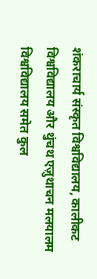शंकराचार्य संस्कृत विश्वविद्यालय, कालीकट विश्वविद्यालय और थुंचथ एज़ुथाचन मलयालम विश्वविद्यालय समेत कुल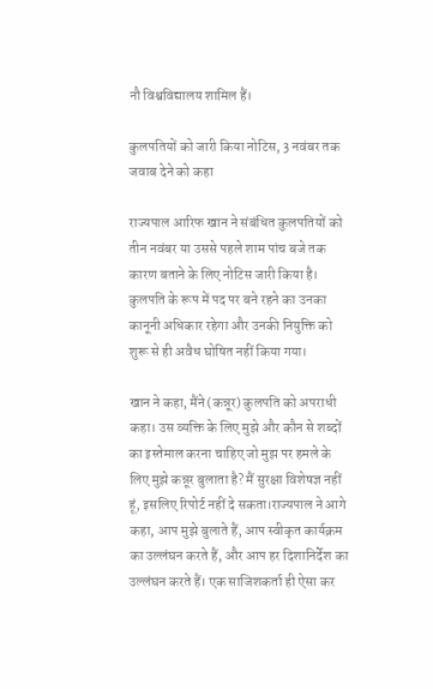नौ विश्वविद्यालय शामिल हैं।

कुलपतियों को जारी किया नोटिस, 3 नवंबर तक जवाब देने को कहा

राज्यपाल आरिफ खान ने संबंधित कुलपतियों को तीन नवंबर या उससे पहले शाम पांच बजे तक कारण बताने के लिए नोटिस जारी किया है। कुलपति के रूप में पद पर बने रहने का उनका कानूनी अधिकार रहेगा और उनकी नियुक्ति को शुरू से ही अवैध घोषित नहीं किया गया।

खान ने कहा, मैंने (कन्नूर) कुलपति को अपराधी कहा। उस व्यक्ति के लिए मुझे और कौन से शब्दों का इस्तेमाल करना चाहिए जो मुझ पर हमले के लिए मुझे कन्नूर बुलाता है? मैं सुरक्षा विशेषज्ञ नहीं हूं, इसलिए रिपोर्ट नहीं दे सकता।राज्यपाल ने आगे कहा, आप मुझे बुलाते हैं, आप स्वीकृत कार्यक्रम का उल्लंघन करते हैं, और आप हर दिशानिर्देश का उल्लंघन करते हैं। एक साजिशकर्ता ही ऐसा कर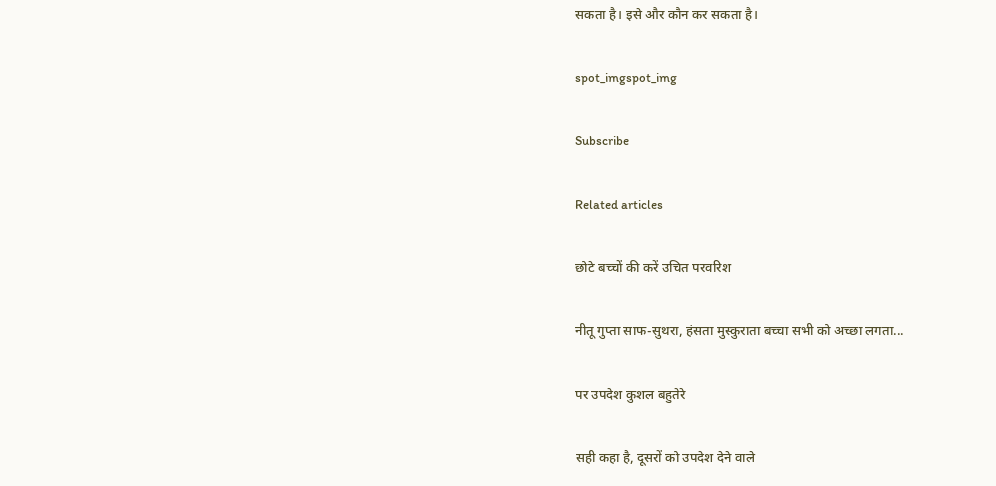सकता है। इसे और कौन कर सकता है।

spot_imgspot_img

Subscribe

Related articles

छोटे बच्चों की करें उचित परवरिश

नीतू गुप्ता साफ-सुथरा, हंसता मुस्कुराता बच्चा सभी को अच्छा लगता...

पर उपदेश कुशल बहुतेरे

सही कहा है, दूसरों को उपदेश देने वाले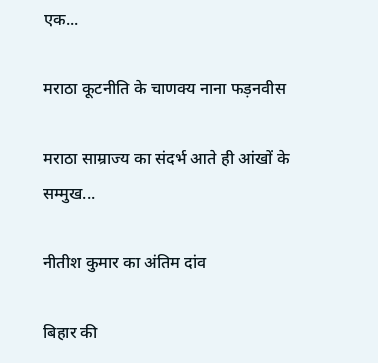एक...

मराठा कूटनीति के चाणक्य नाना फड़नवीस

मराठा साम्राज्य का संदर्भ आते ही आंखों के सम्मुख...

नीतीश कुमार का अंतिम दांव

बिहार की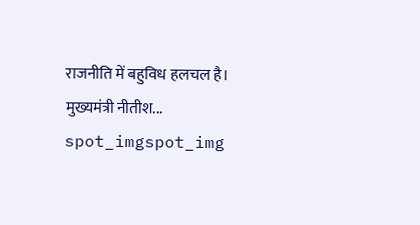राजनीति में बहुविध हलचल है। मुख्यमंत्री नीतीश...
spot_imgspot_img